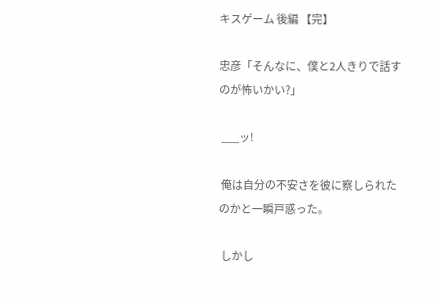キスゲーム 後編 【完】

忠彦「そんなに、僕と2人きりで話すのが怖いかい?」

 ___ッ!

 俺は自分の不安さを彼に察しられたのかと一瞬戸惑った。

 しかし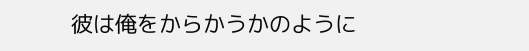彼は俺をからかうかのように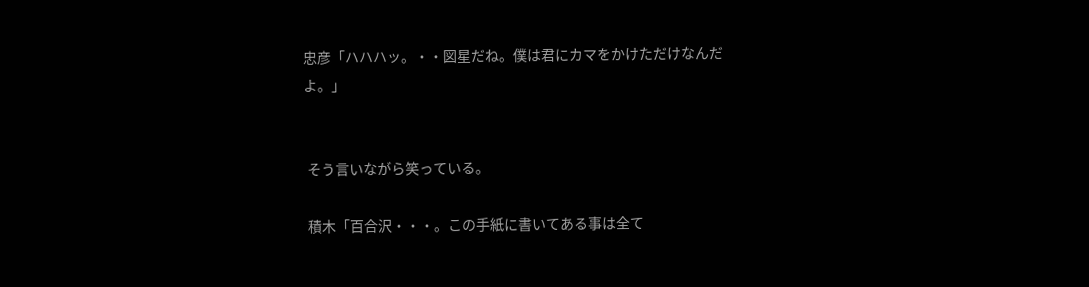忠彦「ハハハッ。・・図星だね。僕は君にカマをかけただけなんだよ。」


 そう言いながら笑っている。

 積木「百合沢・・・。この手紙に書いてある事は全て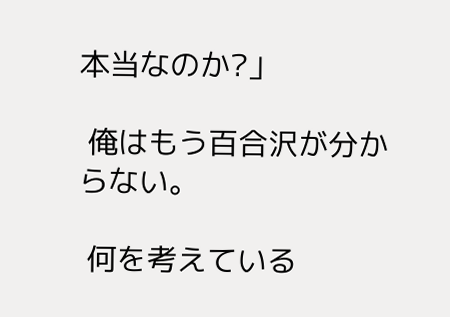本当なのか?」

 俺はもう百合沢が分からない。

 何を考えている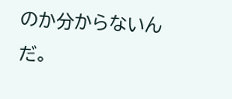のか分からないんだ。